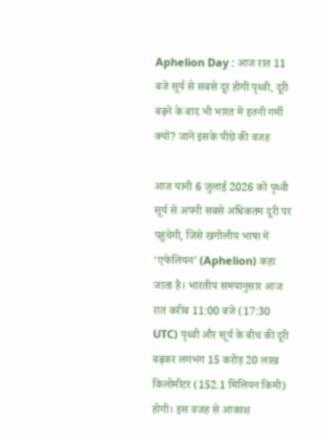Aphelion Day : आज रात 11 बजे सूर्य से सबसे दूर होगी पृथ्वी, दूरी बढ़ने के बाद भी भारत में इतनी गर्मी क्यों? जानें इसके पीछे की वजह

आज यानी 6 जुलाई 2026 को पृथ्वी सूर्य से अपनी सबसे अधिकतम दूरी पर पहुंचेगी, जिसे खगोलीय भाषा में ‘एफेलियन’ (Aphelion) कहा जाता है। भारतीय समयानुसार आज रात करीब 11:00 बजे (17:30 UTC) पृथ्वी और सूर्य के बीच की दूरी बढ़कर लगभग 15 करोड़ 20 लाख किलोमीटर (152.1 मिलियन किमी) होगी। इस वजह से आकाश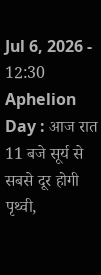Jul 6, 2026 - 12:30
Aphelion Day : आज रात 11 बजे सूर्य से सबसे दूर होगी पृथ्वी,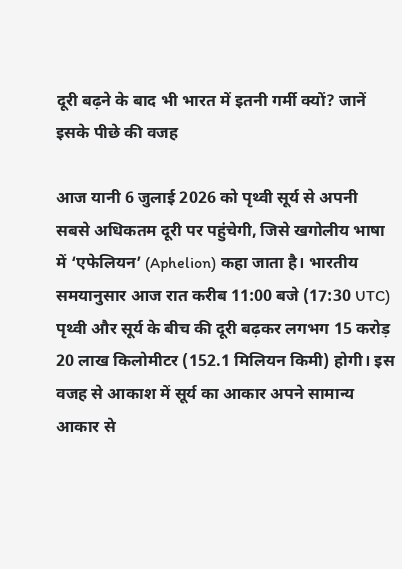दूरी बढ़ने के बाद भी भारत में इतनी गर्मी क्यों? जानें इसके पीछे की वजह

आज यानी 6 जुलाई 2026 को पृथ्वी सूर्य से अपनी सबसे अधिकतम दूरी पर पहुंचेगी, जिसे खगोलीय भाषा में ‘एफेलियन’ (Aphelion) कहा जाता है। भारतीय समयानुसार आज रात करीब 11:00 बजे (17:30 UTC) पृथ्वी और सूर्य के बीच की दूरी बढ़कर लगभग 15 करोड़ 20 लाख किलोमीटर (152.1 मिलियन किमी) होगी। इस वजह से आकाश में सूर्य का आकार अपने सामान्य आकार से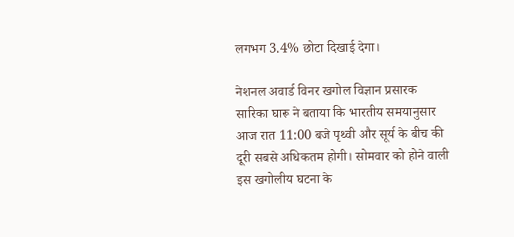लगभग 3.4% छोटा दिखाई देगा।

नेशनल अवार्ड विनर खगोल विज्ञान प्रसारक सारिका घारू ने बताया कि भारतीय समयानुसार आज रात 11:00 बजे पृथ्वी और सूर्य के बीच की दूरी सबसे अधिकतम होगी। सोमवार को होने वाली इस खगोलीय घटना के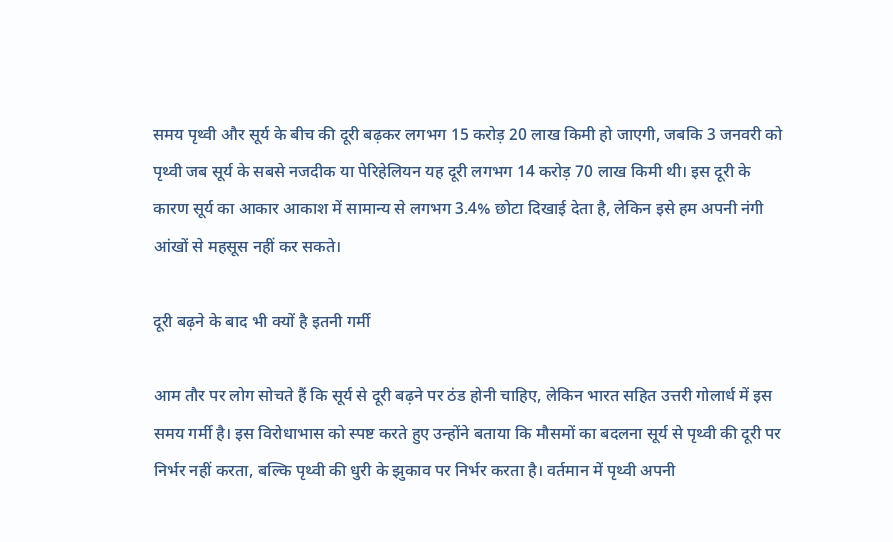समय पृथ्वी और सूर्य के बीच की दूरी बढ़कर लगभग 15 करोड़ 20 लाख किमी हो जाएगी, जबकि 3 जनवरी को पृथ्वी जब सूर्य के सबसे नजदीक या पेरिहेलियन यह दूरी लगभग 14 करोड़ 70 लाख किमी थी। इस दूरी के कारण सूर्य का आकार आकाश में सामान्य से लगभग 3.4% छोटा दिखाई देता है, लेकिन इसे हम अपनी नंगी आंखों से महसूस नहीं कर सकते।

दूरी बढ़ने के बाद भी क्यों है इतनी गर्मी

आम तौर पर लोग सोचते हैं कि सूर्य से दूरी बढ़ने पर ठंड होनी चाहिए, लेकिन भारत सहित उत्तरी गोलार्ध में इस समय गर्मी है। इस विरोधाभास को स्पष्ट करते हुए उन्होंने बताया कि मौसमों का बदलना सूर्य से पृथ्वी की दूरी पर निर्भर नहीं करता, बल्कि पृथ्वी की धुरी के झुकाव पर निर्भर करता है। वर्तमान में पृथ्वी अपनी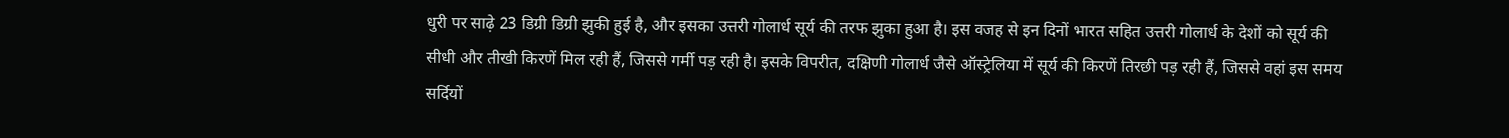धुरी पर साढ़े 23 डिग्री डिग्री झुकी हुई है, और इसका उत्तरी गोलार्ध सूर्य की तरफ झुका हुआ है। इस वजह से इन दिनों भारत सहित उत्तरी गोलार्ध के देशों को सूर्य की सीधी और तीखी किरणें मिल रही हैं, जिससे गर्मी पड़ रही है। इसके विपरीत, दक्षिणी गोलार्ध जैसे ऑस्ट्रेलिया में सूर्य की किरणें तिरछी पड़ रही हैं, जिससे वहां इस समय सर्दियों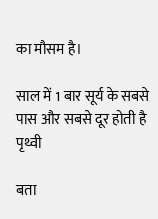का मौसम है।

साल में 1 बार सूर्य के सबसे पास और सबसे दूर होती है पृथ्वी

बता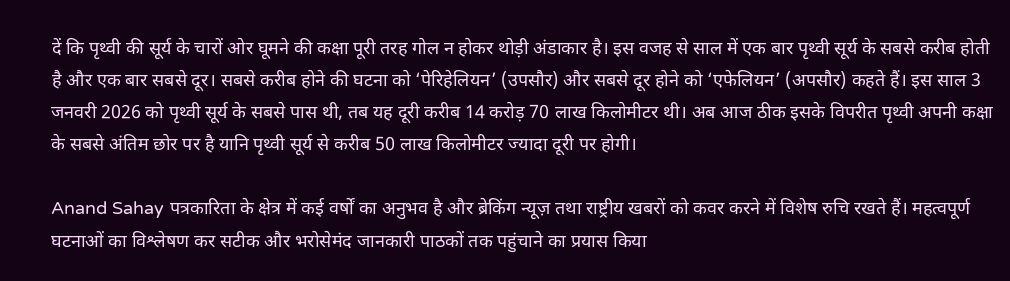दें कि पृथ्वी की सूर्य के चारों ओर घूमने की कक्षा पूरी तरह गोल न होकर थोड़ी अंडाकार है। इस वजह से साल में एक बार पृथ्वी सूर्य के सबसे करीब होती है और एक बार सबसे दूर। सबसे करीब होने की घटना को ‘पेरिहेलियन’ (उपसौर) और सबसे दूर होने को ‘एफेलियन’ (अपसौर) कहते हैं। इस साल 3 जनवरी 2026 को पृथ्वी सूर्य के सबसे पास थी, तब यह दूरी करीब 14 करोड़ 70 लाख किलोमीटर थी। अब आज ठीक इसके विपरीत पृथ्वी अपनी कक्षा के सबसे अंतिम छोर पर है यानि पृथ्वी सूर्य से करीब 50 लाख किलोमीटर ज्यादा दूरी पर होगी।

Anand Sahay पत्रकारिता के क्षेत्र में कई वर्षों का अनुभव है और ब्रेकिंग न्यूज़ तथा राष्ट्रीय खबरों को कवर करने में विशेष रुचि रखते हैं। महत्वपूर्ण घटनाओं का विश्लेषण कर सटीक और भरोसेमंद जानकारी पाठकों तक पहुंचाने का प्रयास किया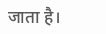जाता है।